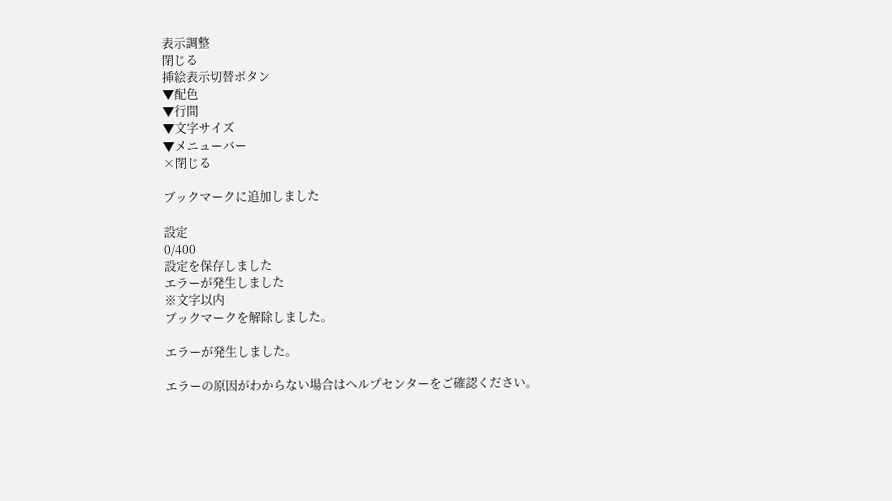表示調整
閉じる
挿絵表示切替ボタン
▼配色
▼行間
▼文字サイズ
▼メニューバー
×閉じる

ブックマークに追加しました

設定
0/400
設定を保存しました
エラーが発生しました
※文字以内
ブックマークを解除しました。

エラーが発生しました。

エラーの原因がわからない場合はヘルプセンターをご確認ください。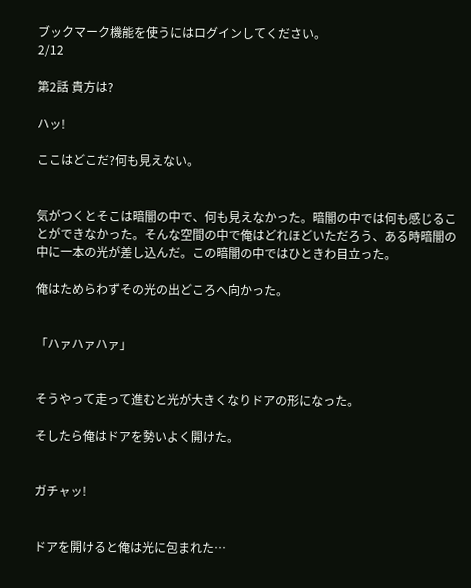ブックマーク機能を使うにはログインしてください。
2/12

第2話 貴方は?

ハッ!

ここはどこだ?何も見えない。


気がつくとそこは暗闇の中で、何も見えなかった。暗闇の中では何も感じることができなかった。そんな空間の中で俺はどれほどいただろう、ある時暗闇の中に一本の光が差し込んだ。この暗闇の中ではひときわ目立った。

俺はためらわずその光の出どころへ向かった。


「ハァハァハァ」


そうやって走って進むと光が大きくなりドアの形になった。

そしたら俺はドアを勢いよく開けた。


ガチャッ!


ドアを開けると俺は光に包まれた…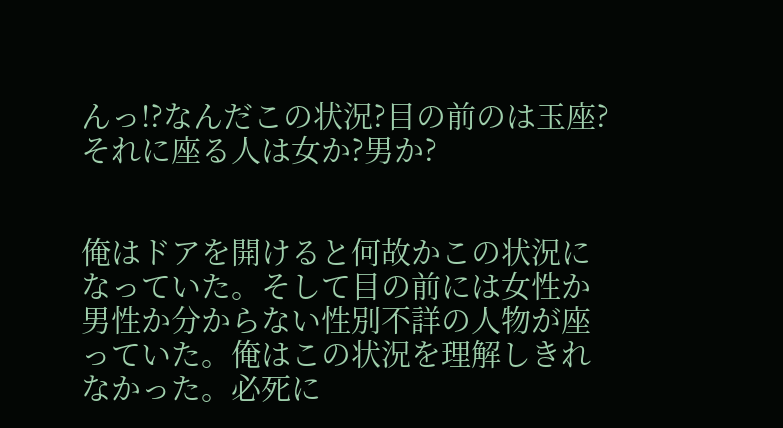んっ!?なんだこの状況?目の前のは玉座?それに座る人は女か?男か?


俺はドアを開けると何故かこの状況になっていた。そして目の前には女性か男性か分からない性別不詳の人物が座っていた。俺はこの状況を理解しきれなかった。必死に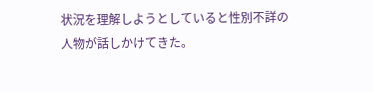状況を理解しようとしていると性別不詳の人物が話しかけてきた。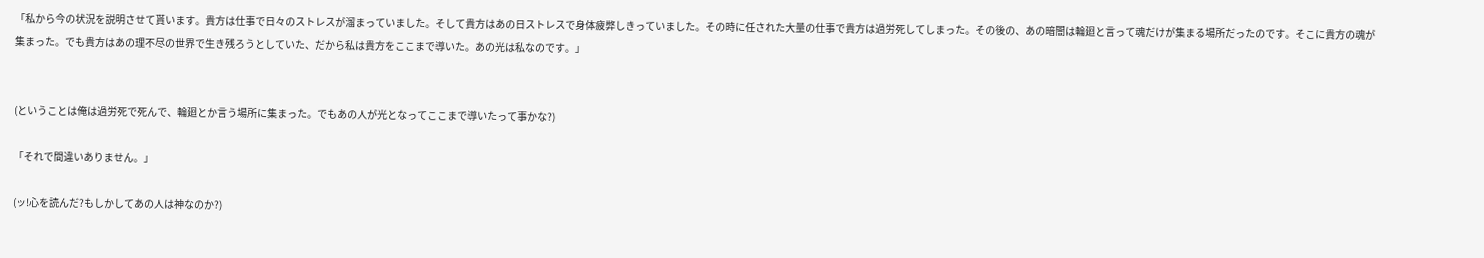「私から今の状況を説明させて貰います。貴方は仕事で日々のストレスが溜まっていました。そして貴方はあの日ストレスで身体疲弊しきっていました。その時に任された大量の仕事で貴方は過労死してしまった。その後の、あの暗闇は輪廻と言って魂だけが集まる場所だったのです。そこに貴方の魂が集まった。でも貴方はあの理不尽の世界で生き残ろうとしていた、だから私は貴方をここまで導いた。あの光は私なのです。」


(ということは俺は過労死で死んで、輪廻とか言う場所に集まった。でもあの人が光となってここまで導いたって事かな?)

「それで間違いありません。」

(ッ!心を読んだ?もしかしてあの人は神なのか?)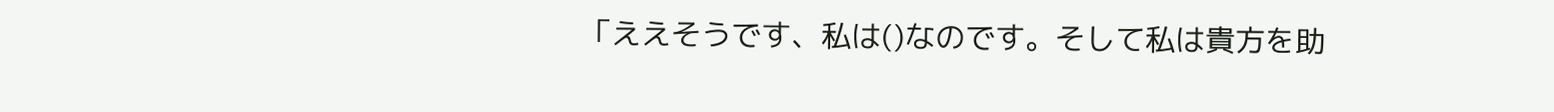「ええそうです、私は()なのです。そして私は貴方を助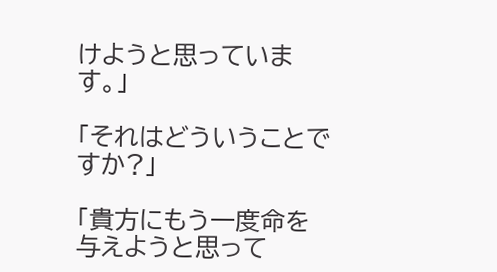けようと思っています。」

「それはどういうことですか?」

「貴方にもう一度命を与えようと思って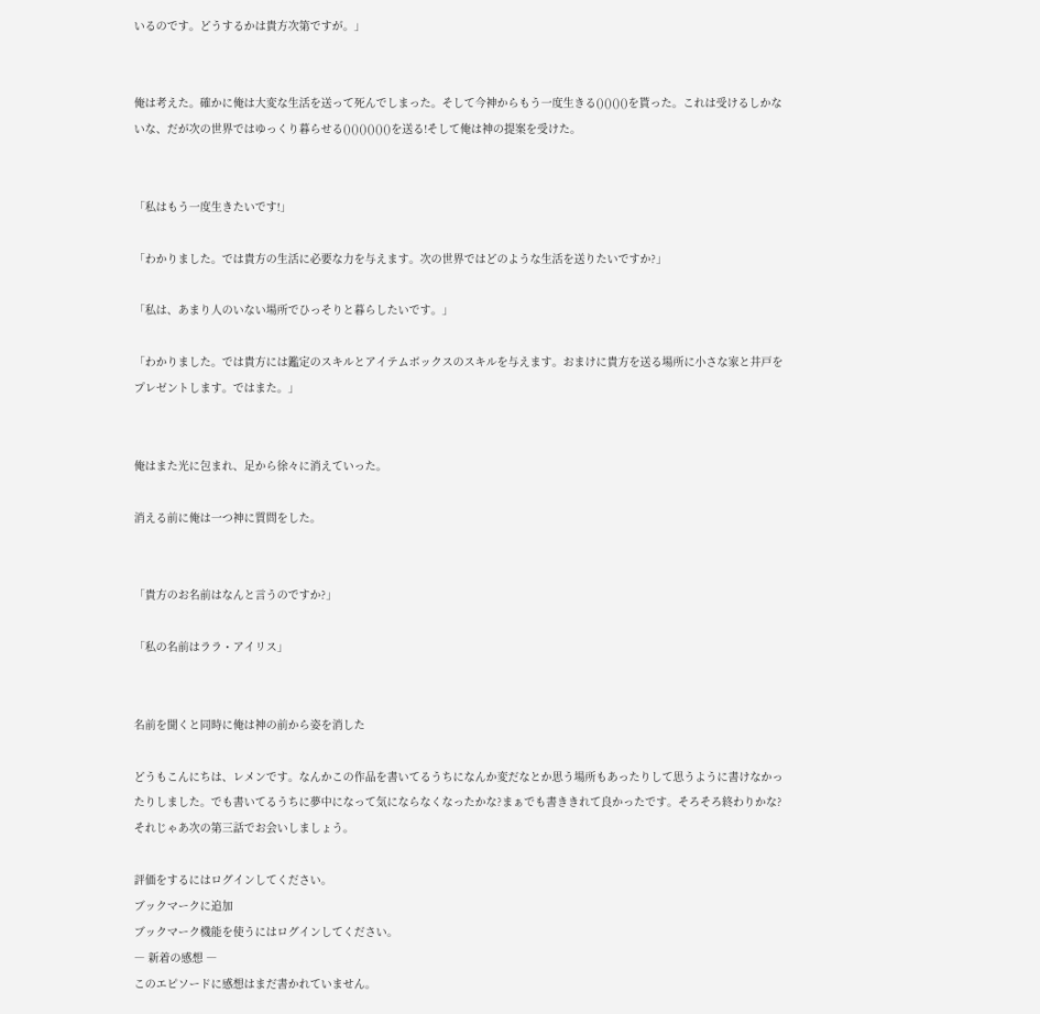いるのです。どうするかは貴方次第ですが。」


俺は考えた。確かに俺は大変な生活を送って死んでしまった。そして今神からもう一度生きる()()()()を貰った。これは受けるしかないな、だが次の世界ではゆっくり暮らせる()()()()()()を送る!そして俺は神の提案を受けた。


「私はもう一度生きたいです!」

「わかりました。では貴方の生活に必要な力を与えます。次の世界ではどのような生活を送りたいですか?」

「私は、あまり人のいない場所でひっそりと暮らしたいです。」

「わかりました。では貴方には鑑定のスキルとアイテムボックスのスキルを与えます。おまけに貴方を送る場所に小さな家と井戸をプレゼントします。ではまた。」


俺はまた光に包まれ、足から徐々に消えていった。

消える前に俺は一つ神に質問をした。


「貴方のお名前はなんと言うのですか?」

「私の名前はララ・アイリス」


名前を聞くと同時に俺は神の前から姿を消した

どうもこんにちは、レメンです。なんかこの作品を書いてるうちになんか変だなとか思う場所もあったりして思うように書けなかったりしました。でも書いてるうちに夢中になって気にならなくなったかな?まぁでも書ききれて良かったです。そろそろ終わりかな?それじゃあ次の第三話でお会いしましょう。

評価をするにはログインしてください。
ブックマークに追加
ブックマーク機能を使うにはログインしてください。
― 新着の感想 ―
このエピソードに感想はまだ書かれていません。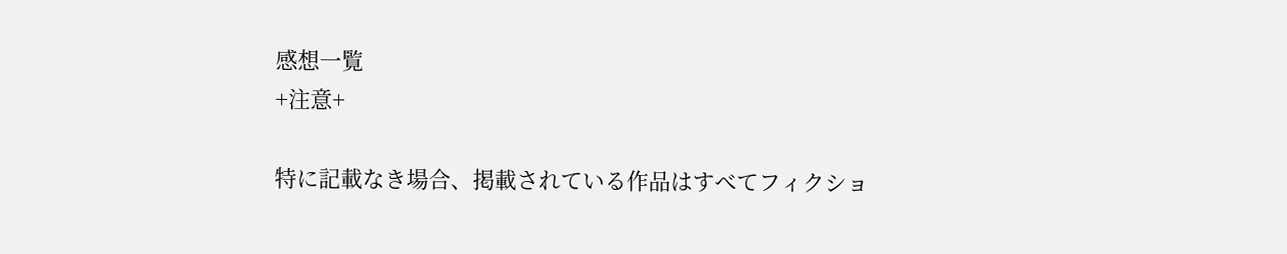感想一覧
+注意+

特に記載なき場合、掲載されている作品はすべてフィクショ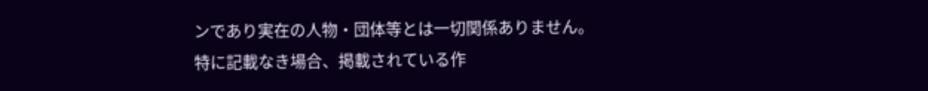ンであり実在の人物・団体等とは一切関係ありません。
特に記載なき場合、掲載されている作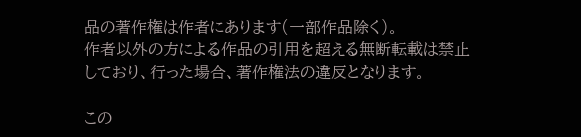品の著作権は作者にあります(一部作品除く)。
作者以外の方による作品の引用を超える無断転載は禁止しており、行った場合、著作権法の違反となります。

この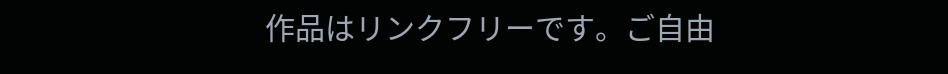作品はリンクフリーです。ご自由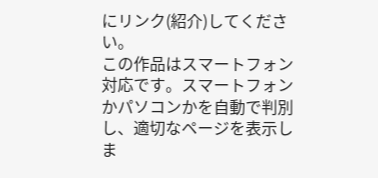にリンク(紹介)してください。
この作品はスマートフォン対応です。スマートフォンかパソコンかを自動で判別し、適切なページを表示しま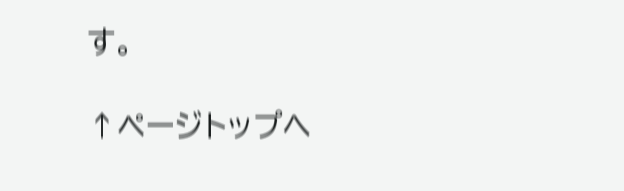す。

↑ページトップへ